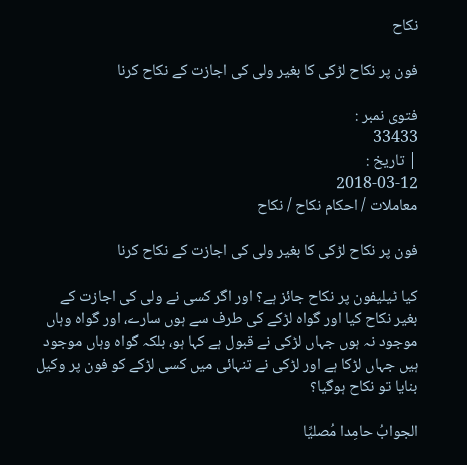نکاح

فون پر نکاح لڑکی کا بغیر ولی کی اجازت کے نکاح کرنا

فتوی نمبر :
33433
| تاریخ :
2018-03-12
معاملات / احکام نکاح / نکاح

فون پر نکاح لڑکی کا بغیر ولی کی اجازت کے نکاح کرنا

کیا ٹیلیفون پر نکاح جائز ہے؟ اور اگر کسی نے ولی کی اجازت کے بغیر نکاح کیا اور گواہ لڑکے کی طرف سے ہوں سارے، اور گواہ وہاں موجود نہ ہوں جہاں لڑکی نے قبول ہے کہا ہو، بلکہ گواہ وہاں موجود ہیں جہاں لڑکا ہے اور لڑکی نے تنہائی میں کسی لڑکے کو فون پر وکیل بنایا تو نکاح ہوگیا؟

الجوابُ حامِدا مُصلیِّا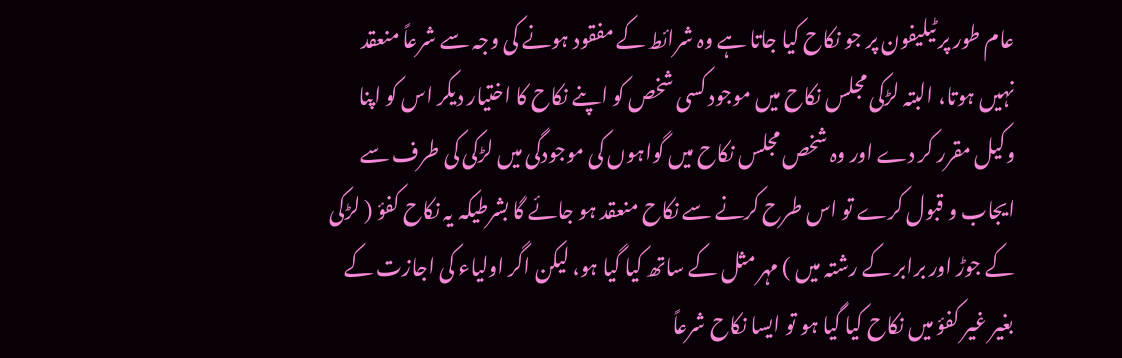عام طور پر ٹیلیفون پر جو نکاح کیا جاتا ہے وہ شرائط کے مفقود ہونے کی وجہ سے شرعاً منعقد نہیں ہوتا، البتہ لڑکی مجلس نکاح میں موجود کسی شخص کو اپنے نکاح کا اختیار دیکر اس کو اپنا وکیل مقرر کر دے اور وہ شخص مجلس نکاح میں گواہوں کی موجودگی میں لڑکی کی طرف سے ایجاب و قبول کرے تو اس طرح کرنے سے نکاح منعقد ہو جائے گا بشرطیکہ یہ نکاح کفؤ ( لڑکی کے جوڑ اور برابر کے رشتہ میں ) مہر مثل کے ساتھ کیا گیا ہو، لیکن اگر اولیاء کی اجازت کے بغیر غیر کفؤ میں نکاح کیا گیا ہو تو ایسا نکاح شرعاً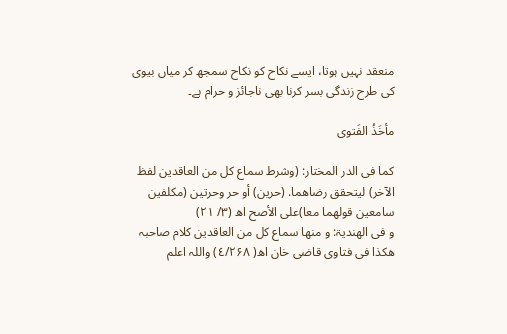منعقد نہیں ہوتا، ایسے نکاح کو نکاح سمجھ کر میاں بیوی کی طرح زندگی بسر کرنا بھی ناجائز و حرام ہے۔

مأخَذُ الفَتوی

کما فی الدر المختار: (وشرط سماع كل من العاقدين لفظ الآخر) ليتحقق رضاهما. (حرين) أو حر وحرتين (مكلفين سامعين قولهما معا)علی الأصح اھ (۳/ ۲۱)
و فی الھندیۃ: و منھا سماع کل من العاقدین کلام صاحبہ ھکذا فی فتاوی قاضی خان اھ( ٤/۲۶۸) واللہ اعلم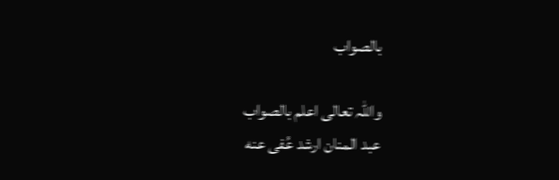بالصواب

واللہ تعالی اعلم بالصواب
عبد المنان ارشد عُفی عنه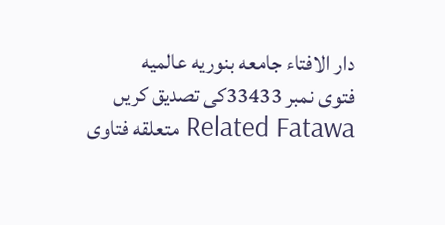دار الافتاء جامعه بنوریه عالمیه
فتوی نمبر 33433کی تصدیق کریں
Related Fatawa متعلقه فتاوی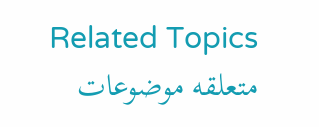Related Topics متعلقه موضوعات